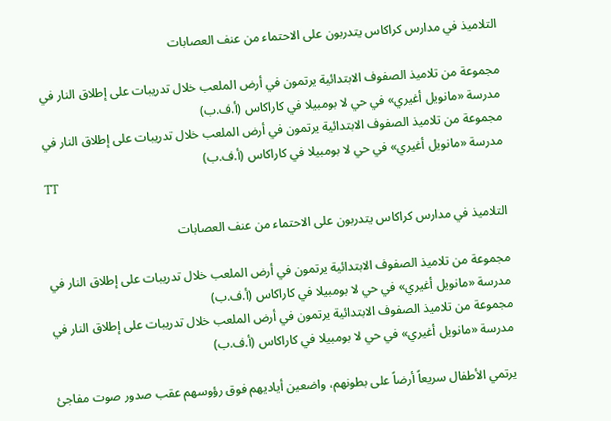التلاميذ في مدارس كراكاس يتدربون على الاحتماء من عنف العصابات

مجموعة من تلاميذ الصفوف الابتدائية يرتمون في أرض الملعب خلال تدريبات على إطلاق النار في مدرسة «مانويل أغيري» في حي لا بومبيلا في كاراكاس (أ.ف.ب)
مجموعة من تلاميذ الصفوف الابتدائية يرتمون في أرض الملعب خلال تدريبات على إطلاق النار في مدرسة «مانويل أغيري» في حي لا بومبيلا في كاراكاس (أ.ف.ب)
TT

التلاميذ في مدارس كراكاس يتدربون على الاحتماء من عنف العصابات

مجموعة من تلاميذ الصفوف الابتدائية يرتمون في أرض الملعب خلال تدريبات على إطلاق النار في مدرسة «مانويل أغيري» في حي لا بومبيلا في كاراكاس (أ.ف.ب)
مجموعة من تلاميذ الصفوف الابتدائية يرتمون في أرض الملعب خلال تدريبات على إطلاق النار في مدرسة «مانويل أغيري» في حي لا بومبيلا في كاراكاس (أ.ف.ب)

يرتمي الأطفال سريعاً أرضاً على بطونهم، واضعين أياديهم فوق رؤوسهم عقب صدور صوت مفاجئ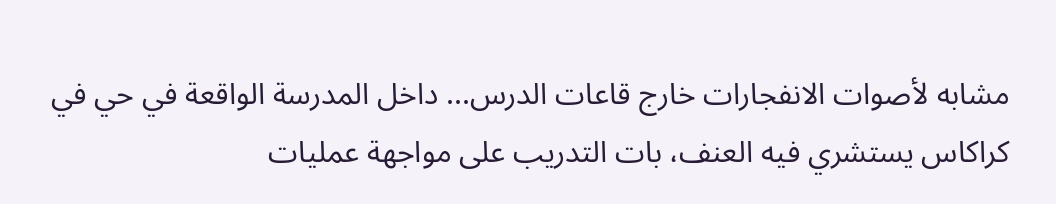مشابه لأصوات الانفجارات خارج قاعات الدرس... داخل المدرسة الواقعة في حي في كراكاس يستشري فيه العنف، بات التدريب على مواجهة عمليات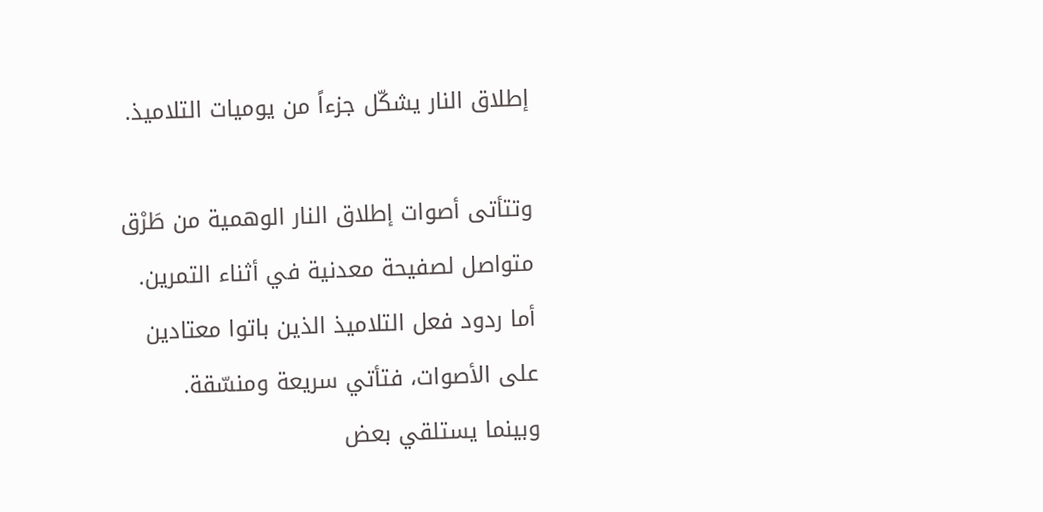إطلاق النار يشكّل جزءاً من يوميات التلاميذ.

وتتأتى أصوات إطلاق النار الوهمية من طَرْق متواصل لصفيحة معدنية في أثناء التمرين. أما ردود فعل التلاميذ الذين باتوا معتادين على الأصوات، فتأتي سريعة ومنسّقة.
وبينما يستلقي بعض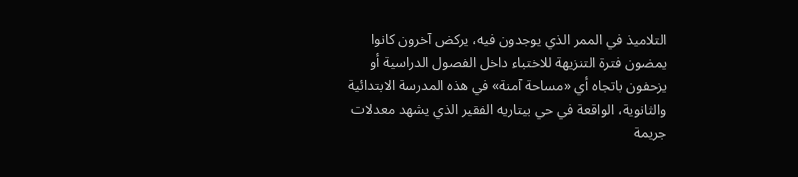التلاميذ في الممر الذي يوجدون فيه، يركض آخرون كانوا يمضون فترة التنزيهة للاختباء داخل الفصول الدراسية أو يزحفون باتجاه أي «مساحة آمنة» في هذه المدرسة الابتدائية والثانوية، الواقعة في حي بيتاريه الفقير الذي يشهد معدلات جريمة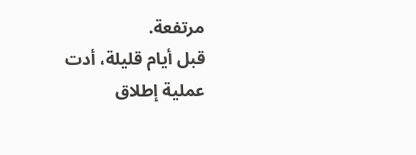مرتفعة.
قبل أيام قليلة، أدت عملية إطلاق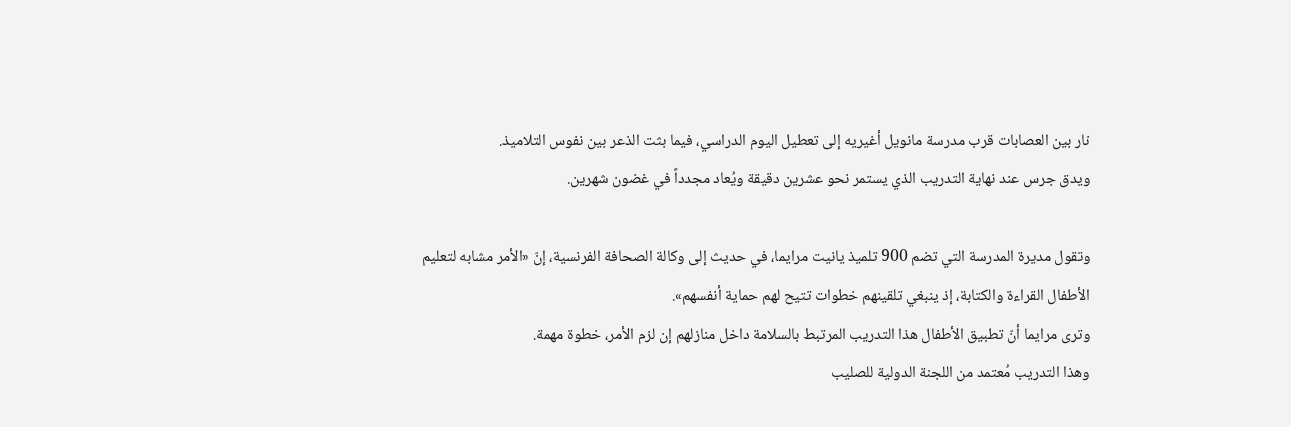نار بين العصابات قرب مدرسة مانويل أغيريه إلى تعطيل اليوم الدراسي، فيما بثت الذعر بين نفوس التلاميذ.
ويدق جرس عند نهاية التدريب الذي يستمر نحو عشرين دقيقة ويُعاد مجدداً في غضون شهرين.

وتقول مديرة المدرسة التي تضم 900 تلميذ يانيت مرايما، في حديث إلى وكالة الصحافة الفرنسية، إنّ «الأمر مشابه لتعليم الأطفال القراءة والكتابة، إذ ينبغي تلقينهم خطوات تتيح لهم حماية أنفسهم».
وترى مرايما أنّ تطبيق الأطفال هذا التدريب المرتبط بالسلامة داخل منازلهم إن لزم الأمر، خطوة مهمة.
وهذا التدريب مُعتمد من اللجنة الدولية للصليب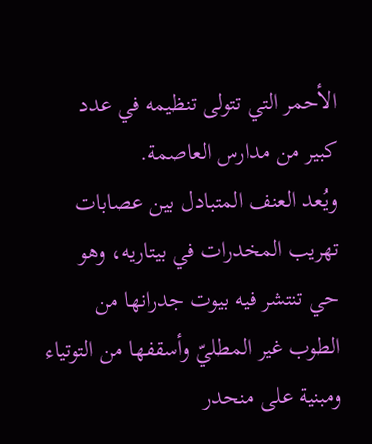الأحمر التي تتولى تنظيمه في عدد كبير من مدارس العاصمة.
ويُعد العنف المتبادل بين عصابات تهريب المخدرات في بيتاريه، وهو حي تنتشر فيه بيوت جدرانها من الطوب غير المطليّ وأسقفها من التوتياء ومبنية على منحدر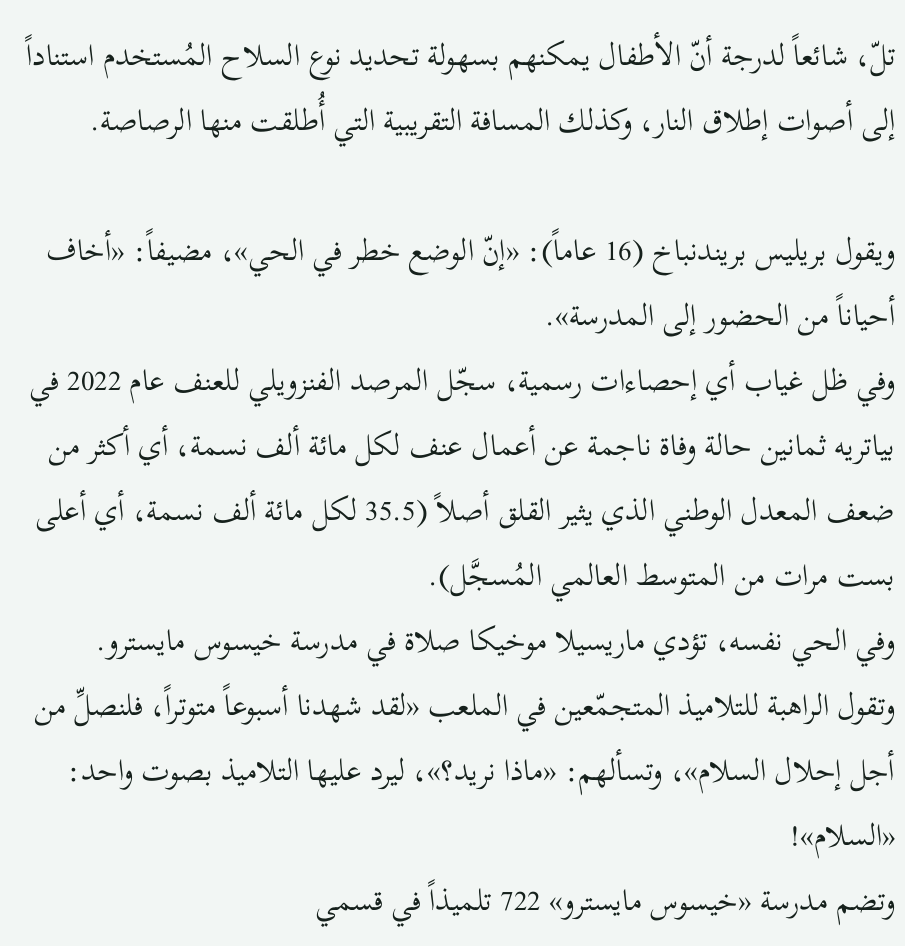تلّ، شائعاً لدرجة أنّ الأطفال يمكنهم بسهولة تحديد نوع السلاح المُستخدم استناداً إلى أصوات إطلاق النار، وكذلك المسافة التقريبية التي أُطلقت منها الرصاصة.

ويقول بريليس بريندنباخ (16 عاماً): «إنّ الوضع خطر في الحي»، مضيفاً: «أخاف أحياناً من الحضور إلى المدرسة».
وفي ظل غياب أي إحصاءات رسمية، سجّل المرصد الفنزويلي للعنف عام 2022 في بياتريه ثمانين حالة وفاة ناجمة عن أعمال عنف لكل مائة ألف نسمة، أي أكثر من ضعف المعدل الوطني الذي يثير القلق أصلاً (35.5 لكل مائة ألف نسمة، أي أعلى بست مرات من المتوسط العالمي المُسجَّل).
وفي الحي نفسه، تؤدي ماريسيلا موخيكا صلاة في مدرسة خيسوس مايسترو.
وتقول الراهبة للتلاميذ المتجمّعين في الملعب «لقد شهدنا أسبوعاً متوتراً، فلنصلِّ من أجل إحلال السلام»، وتسألهم: «ماذا نريد؟»، ليرد عليها التلاميذ بصوت واحد: «السلام»!
وتضم مدرسة «خيسوس مايسترو» 722 تلميذاً في قسمي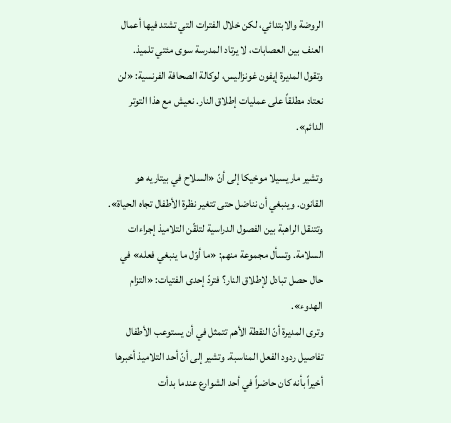الروضة والابتدائي، لكن خلال الفترات التي تشتد فيها أعمال العنف بين العصابات، لا يرتاد المدرسة سوى مئتي تلميذ.
وتقول المديرة إيفون غونزاليس، لوكالة الصحافة الفرنسية: «لن نعتاد مطلقاً على عمليات إطلاق النار. نعيش مع هذا التوتر الدائم».

وتشير ماريسيلا موخيكا إلى أنّ «السلاح في بيتاريه هو القانون. وينبغي أن نناضل حتى تتغير نظرة الأطفال تجاه الحياة».
وتتنقل الراهبة بين الفصول الدراسية لتلقّن التلاميذ إجراءات السلامة. وتسأل مجموعة منهم: «ما أوّل ما ينبغي فعله» في حال حصل تبادل لإطلاق النار؟ فتردّ إحدى الفتيات: «التزام الهدوء».
وترى المديرة أنّ النقطة الأهم تتمثل في أن يستوعب الأطفال تفاصيل ردود الفعل المناسبة. وتشير إلى أنّ أحد التلاميذ أخبرها أخيراً بأنه كان حاضراً في أحد الشوارع عندما بدأت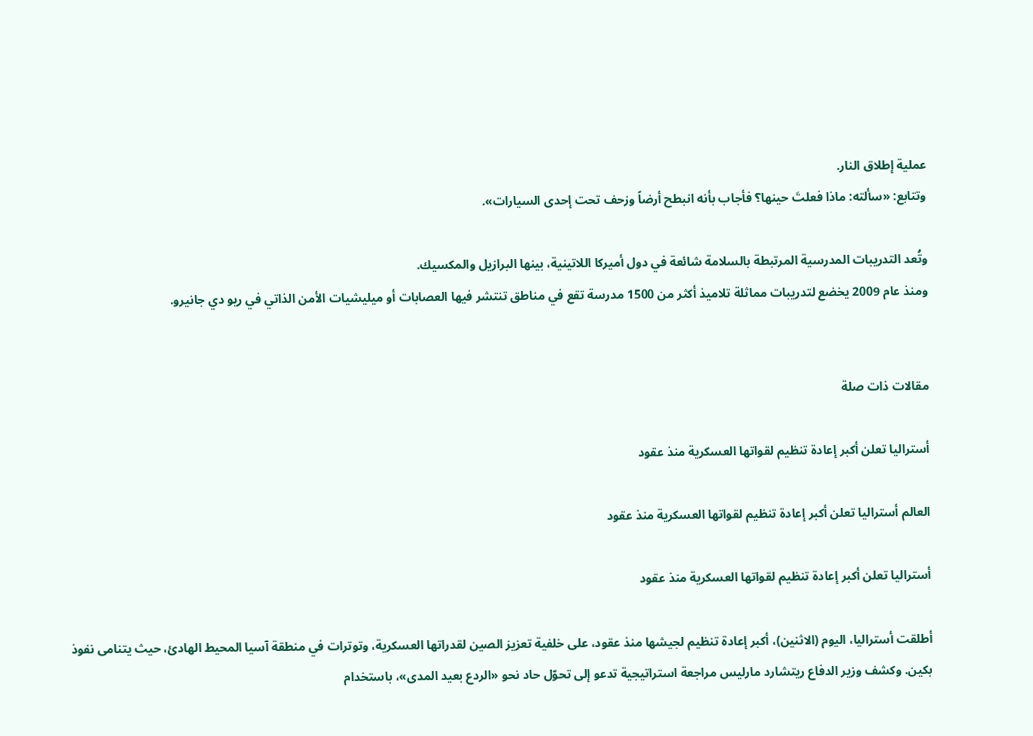عملية إطلاق النار.
وتتابع: «سألته: ماذا فعلتَ حينها؟ فأجاب بأنه انبطح أرضاً وزحف تحت إحدى السيارات».

وتُعد التدريبات المدرسية المرتبطة بالسلامة شائعة في دول أميركا اللاتينية، بينها البرازيل والمكسيك.
ومنذ عام 2009 يخضع لتدريبات مماثلة تلاميذ أكثر من 1500 مدرسة تقع في مناطق تنتشر فيها العصابات أو ميليشيات الأمن الذاتي في ريو دي جانيرو.


مقالات ذات صلة

أستراليا تعلن أكبر إعادة تنظيم لقواتها العسكرية منذ عقود

العالم أستراليا تعلن أكبر إعادة تنظيم لقواتها العسكرية منذ عقود

أستراليا تعلن أكبر إعادة تنظيم لقواتها العسكرية منذ عقود

أطلقت أستراليا، اليوم (الاثنين)، أكبر إعادة تنظيم لجيشها منذ عقود، على خلفية تعزيز الصين لقدراتها العسكرية، وتوترات في منطقة آسيا المحيط الهادئ، حيث يتنامى نفوذ بكين. وكشف وزير الدفاع ريتشارد مارليس مراجعة استراتيجية تدعو إلى تحوّل حاد نحو «الردع بعيد المدى»، باستخدام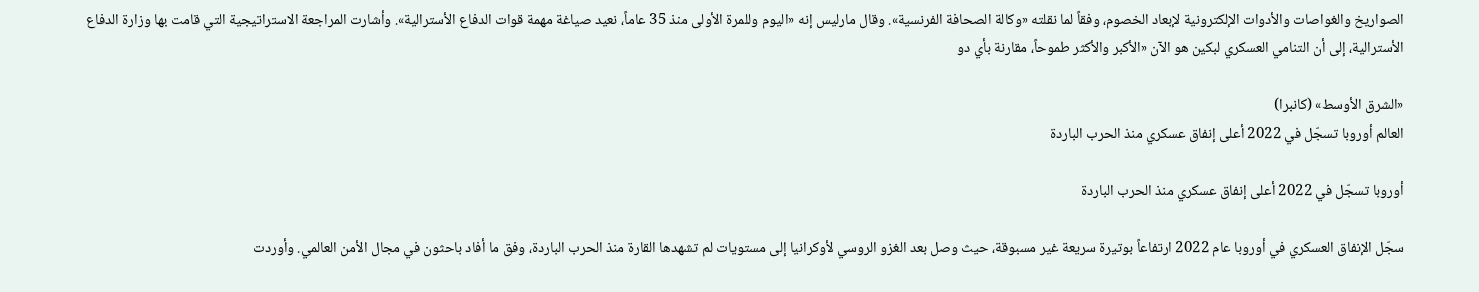الصواريخ والغواصات والأدوات الإلكترونية لإبعاد الخصوم، وفقاً لما نقلته «وكالة الصحافة الفرنسية». وقال مارليس إنه «اليوم وللمرة الأولى منذ 35 عاماً، نعيد صياغة مهمة قوات الدفاع الأسترالية». وأشارت المراجعة الاستراتيجية التي قامت بها وزارة الدفاع الأسترالية، إلى أن التنامي العسكري لبكين هو الآن «الأكبر والأكثر طموحاً، مقارنة بأي دو

«الشرق الأوسط» (كانبرا)
العالم أوروبا تسجّل في 2022 أعلى إنفاق عسكري منذ الحرب الباردة

أوروبا تسجّل في 2022 أعلى إنفاق عسكري منذ الحرب الباردة

سجّل الإنفاق العسكري في أوروبا عام 2022 ارتفاعاً بوتيرة سريعة غير مسبوقة، حيث وصل بعد الغزو الروسي لأوكرانيا إلى مستويات لم تشهدها القارة منذ الحرب الباردة، وفق ما أفاد باحثون في مجال الأمن العالمي. وأوردت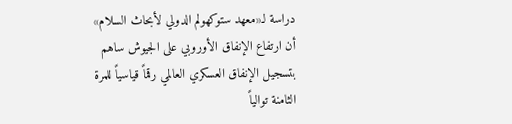دراسة لـ«معهد ستوكهولم الدولي لأبحاث السلام» أن ارتفاع الإنفاق الأوروبي على الجيوش ساهم بتسجيل الإنفاق العسكري العالمي رقماً قياسياً للمرة الثامنة توالياً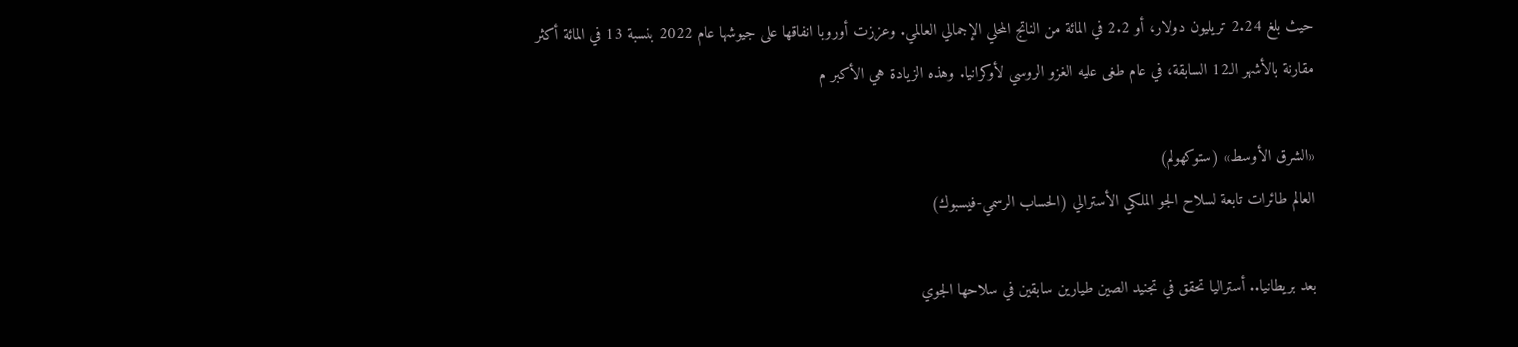حيث بلغ 2.24 تريليون دولار، أو 2.2 في المائة من الناتج المحلي الإجمالي العالمي. وعززت أوروبا انفاقها على جيوشها عام 2022 بنسبة 13 في المائة أكثر مقارنة بالأشهر الـ12 السابقة، في عام طغى عليه الغزو الروسي لأوكرانيا. وهذه الزيادة هي الأكبر م

«الشرق الأوسط» (ستوكهولم)
العالم طائرات تابعة لسلاح الجو الملكي الأسترالي (الحساب الرسمي-فيسبوك)

بعد بريطانيا.. أستراليا تحقق في تجنيد الصين طيارين سابقين في سلاحها الجوي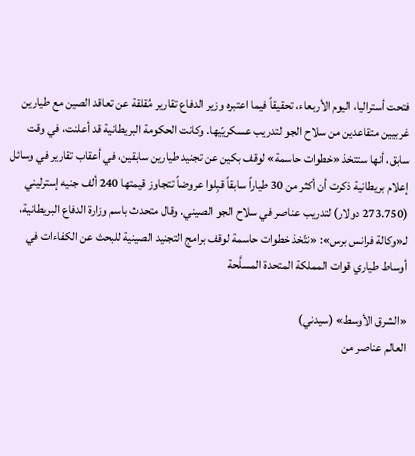فتحت أستراليا، اليوم الأربعاء، تحقيقاً فيما اعتبره وزير الدفاع تقارير مُقلقة عن تعاقد الصين مع طيارين غربيين متقاعدين من سلاح الجو لتدريب عسكريّيها. وكانت الحكومة البريطانية قد أعلنت، في وقت سابق، أنها ستتخذ «خطوات حاسمة» لوقف بكين عن تجنيد طيارين سابقين، في أعقاب تقارير في وسائل إعلام بريطانية ذكرت أن أكثر من 30 طياراً سابقاً قبِلوا عروضاً تتجاوز قيمتها 240 ألف جنيه إسترليني (273.750 دولار) لتدريب عناصر في سلاح الجو الصيني. وقال متحدث باسم وزارة الدفاع البريطانية، لـ«وكالة فرانس برس»: «نتّخذ خطوات حاسمة لوقف برامج التجنيد الصينية للبحث عن الكفاءات في أوساط طياري قوات المملكة المتحدة المسلَّحة

«الشرق الأوسط» (سيدني)
العالم عناصر من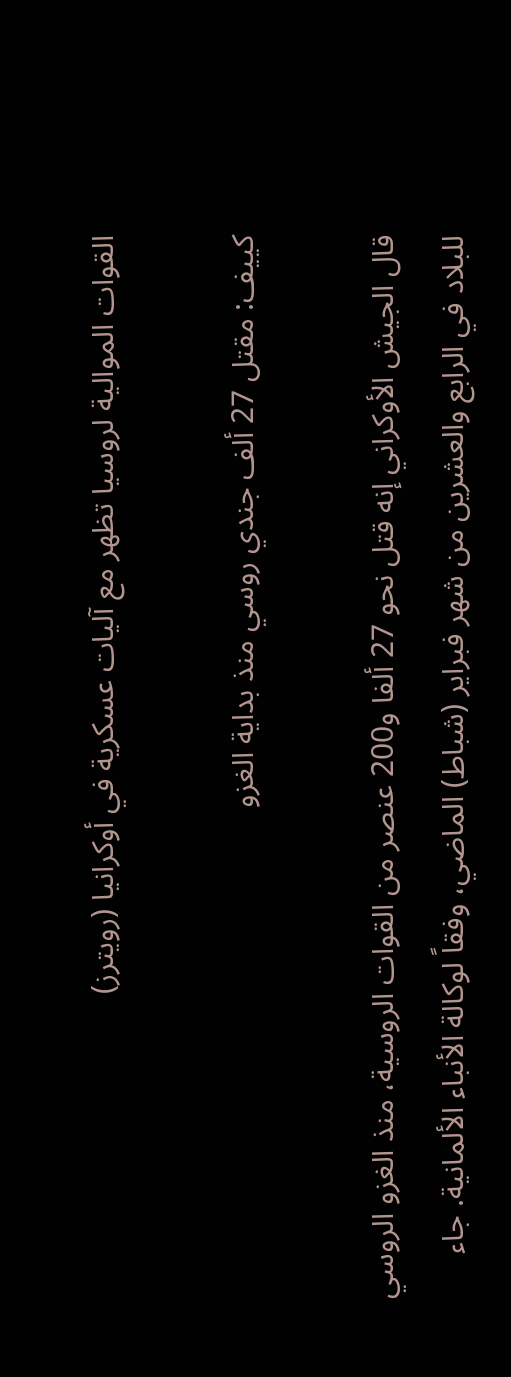القوات الموالية لروسيا تظهر مع آليات عسكرية في أوكرانيا (رويترز)

كييف: مقتل 27 ألف جندي روسي منذ بداية الغزو

قال الجيش الأوكراني إنه قتل نحو 27 ألفا و200 عنصر من القوات الروسية، منذ الغزو الروسي للبلاد في الرابع والعشرين من شهر فبراير (شباط) الماضي، وفقاً لوكالة الأنباء الألمانية. جاء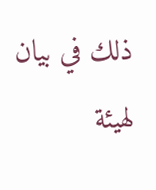ذلك في بيان لهيئة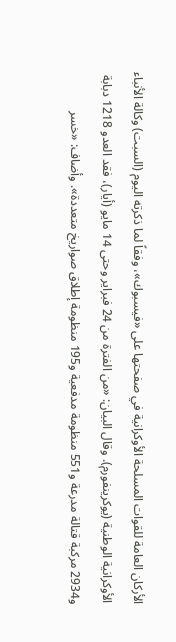الأركان العامة للقوات المسلحة الأوكرانية في صفحتها على «فيسبوك»، وفقاً لما ذكرته اليوم (السبت) وكالة الأنباء الأوكرانية الوطنية (يوكرينفورم). وقال البيان: «من الفترة من 24 فبراير وحتى 14 مايو (أيار)، فقد العدو 1218 دبابة و2934 مركبة قتالة مدرعة و551 منظومة مدفعية و195 منظومة إطلاق صواريخ متعددة». وأضاف: «خسر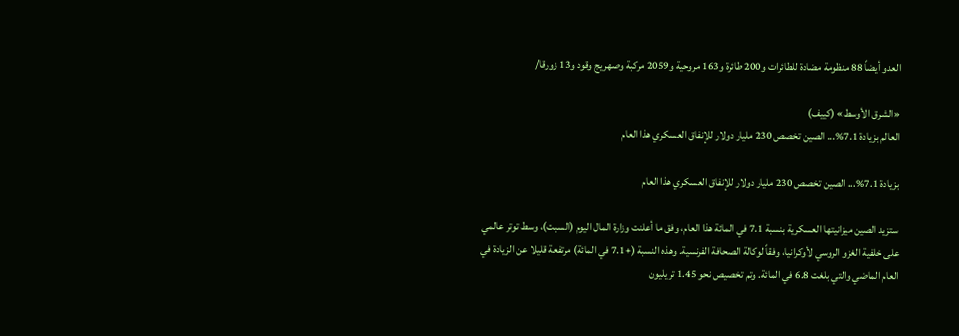العدو أيضاً 88 منظومة مضادة للطائرات و200 طائرة و163 مروحية و2059 مركبة وصهريج وقود و13 زورقا/

«الشرق الأوسط» (كييف)
العالم بزيادة 7.1%... الصين تخصص 230 مليار دولار للإنفاق العسكري هذا العام

بزيادة 7.1%... الصين تخصص 230 مليار دولار للإنفاق العسكري هذا العام

ستزيد الصين ميزانيتها العسكرية بنسبة 7.1 في المائة هذا العام، وفق ما أعلنت وزارة المال اليوم (السبت)، وسط توتر عالمي على خلفية الغزو الروسي لأوكرانيا، وفقاً لوكالة الصحافة الفرنسية. وهذه النسبة (+7.1 في المائة) مرتفعة قليلا عن الزيادة في العام الماضي والتي بلغت 6.8 في المائة. وتم تخصيص نحو 1.45 تريليون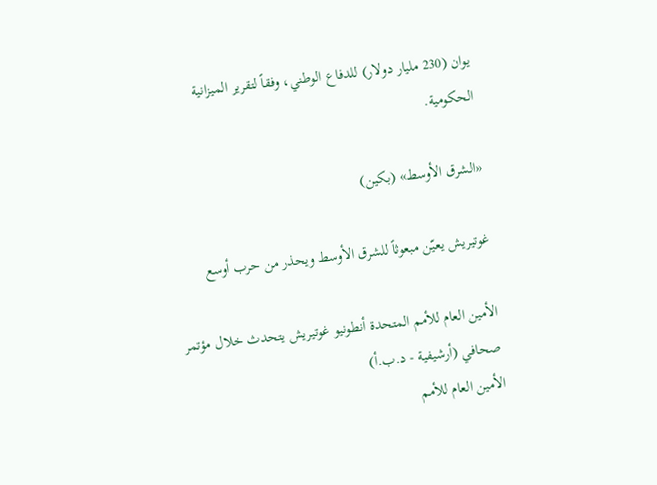يوان (230 مليار دولار) للدفاع الوطني، وفقاً لتقرير الميزانية الحكومية.

«الشرق الأوسط» (بكين)

غوتيريش يعيّن مبعوثاً للشرق الأوسط ويحذر من حرب أوسع

الأمين العام للأمم المتحدة أنطونيو غوتيريش يتحدث خلال مؤتمر صحافي (أرشيفية - د.ب.أ)
الأمين العام للأمم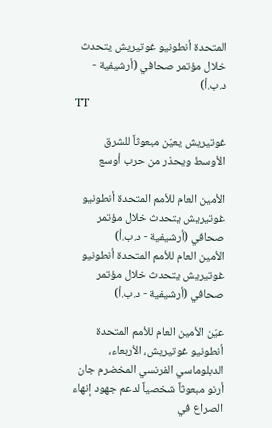المتحدة أنطونيو غوتيريش يتحدث خلال مؤتمر صحافي (أرشيفية - د.ب.أ)
TT

غوتيريش يعيّن مبعوثاً للشرق الأوسط ويحذر من حرب أوسع

الأمين العام للأمم المتحدة أنطونيو غوتيريش يتحدث خلال مؤتمر صحافي (أرشيفية - د.ب.أ)
الأمين العام للأمم المتحدة أنطونيو غوتيريش يتحدث خلال مؤتمر صحافي (أرشيفية - د.ب.أ)

عيّن الأمين العام للأمم المتحدة أنطونيو غوتيريش، الأربعاء، الدبلوماسي الفرنسي المخضرم جان أرنو مبعوثاً شخصياً لدعم جهود إنهاء الصراع في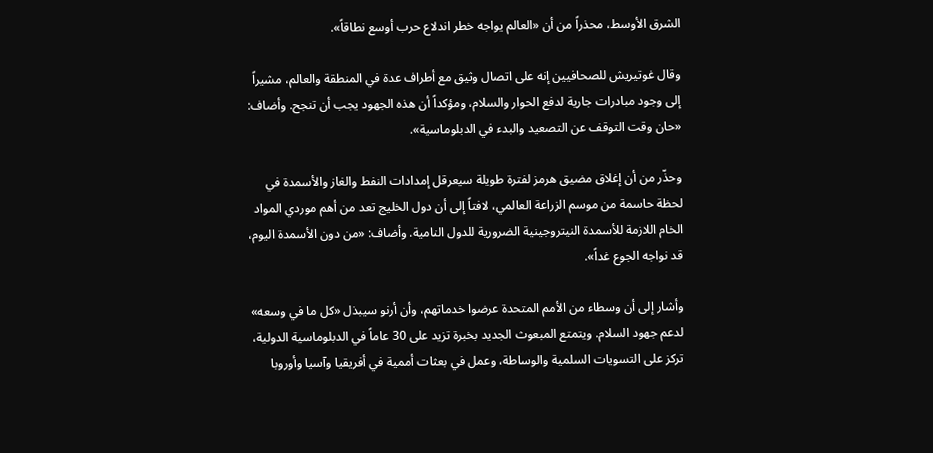الشرق الأوسط، محذراً من أن «العالم يواجه خطر اندلاع حرب أوسع نطاقاً».

وقال غوتيريش للصحافيين إنه على اتصال وثيق مع أطراف عدة في المنطقة والعالم، مشيراً إلى وجود مبادرات جارية لدفع الحوار والسلام، ومؤكداً أن هذه الجهود يجب أن تنجح. وأضاف: «حان وقت التوقف عن التصعيد والبدء في الدبلوماسية».

وحذّر من أن إغلاق مضيق هرمز لفترة طويلة سيعرقل إمدادات النفط والغاز والأسمدة في لحظة حاسمة من موسم الزراعة العالمي، لافتاً إلى أن دول الخليج تعد من أهم موردي المواد الخام اللازمة للأسمدة النيتروجينية الضرورية للدول النامية. وأضاف: «من دون الأسمدة اليوم، قد نواجه الجوع غداً».

وأشار إلى أن وسطاء من الأمم المتحدة عرضوا خدماتهم، وأن أرنو سيبذل «كل ما في وسعه» لدعم جهود السلام. ويتمتع المبعوث الجديد بخبرة تزيد على 30 عاماً في الدبلوماسية الدولية، تركز على التسويات السلمية والوساطة، وعمل في بعثات أممية في أفريقيا وآسيا وأوروبا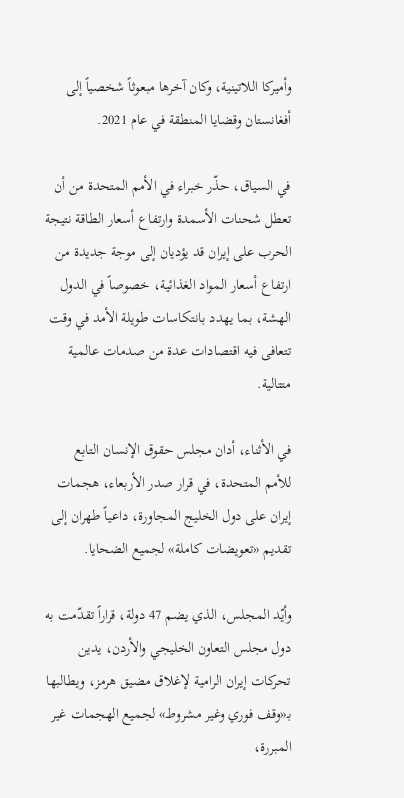وأميركا اللاتينية، وكان آخرها مبعوثاً شخصياً إلى أفغانستان وقضايا المنطقة في عام 2021.

في السياق، حذّر خبراء في الأمم المتحدة من أن تعطل شحنات الأسمدة وارتفاع أسعار الطاقة نتيجة الحرب على إيران قد يؤديان إلى موجة جديدة من ارتفاع أسعار المواد الغذائية، خصوصاً في الدول الهشة، بما يهدد بانتكاسات طويلة الأمد في وقت تتعافى فيه اقتصادات عدة من صدمات عالمية متتالية.

في الأثناء، أدان مجلس حقوق الإنسان التابع للأمم المتحدة، في قرار صدر الأربعاء، هجمات إيران على دول الخليج المجاورة، داعياً طهران إلى تقديم «تعويضات كاملة» لجميع الضحايا.

وأيّد المجلس، الذي يضم 47 دولة، قراراً تقدّمت به دول مجلس التعاون الخليجي والأردن، يدين تحركات إيران الرامية لإغلاق مضيق هرمز، ويطالبها بـ«وقف فوري وغير مشروط» لجميع الهجمات غير المبررة،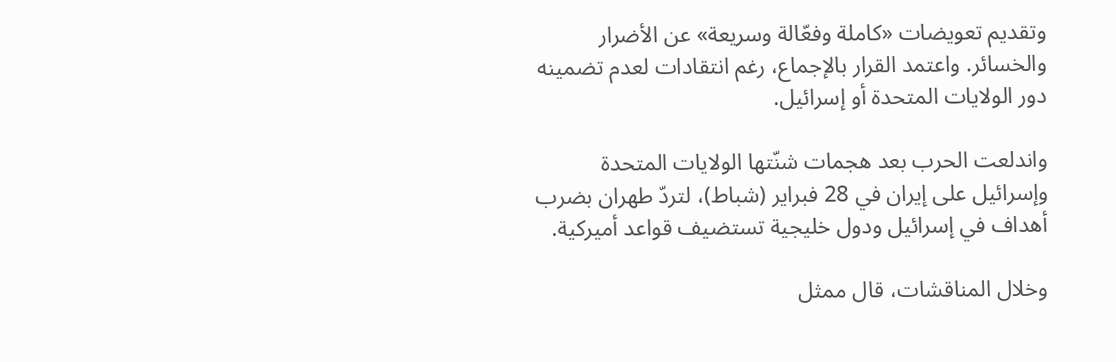وتقديم تعويضات «كاملة وفعّالة وسريعة» عن الأضرار والخسائر. واعتمد القرار بالإجماع، رغم انتقادات لعدم تضمينه دور الولايات المتحدة أو إسرائيل.

واندلعت الحرب بعد هجمات شنّتها الولايات المتحدة وإسرائيل على إيران في 28 فبراير (شباط)، لتردّ طهران بضرب أهداف في إسرائيل ودول خليجية تستضيف قواعد أميركية.

وخلال المناقشات، قال ممثل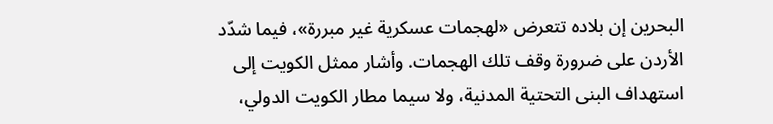البحرين إن بلاده تتعرض «لهجمات عسكرية غير مبررة»، فيما شدّد الأردن على ضرورة وقف تلك الهجمات. وأشار ممثل الكويت إلى استهداف البنى التحتية المدنية، ولا سيما مطار الكويت الدولي،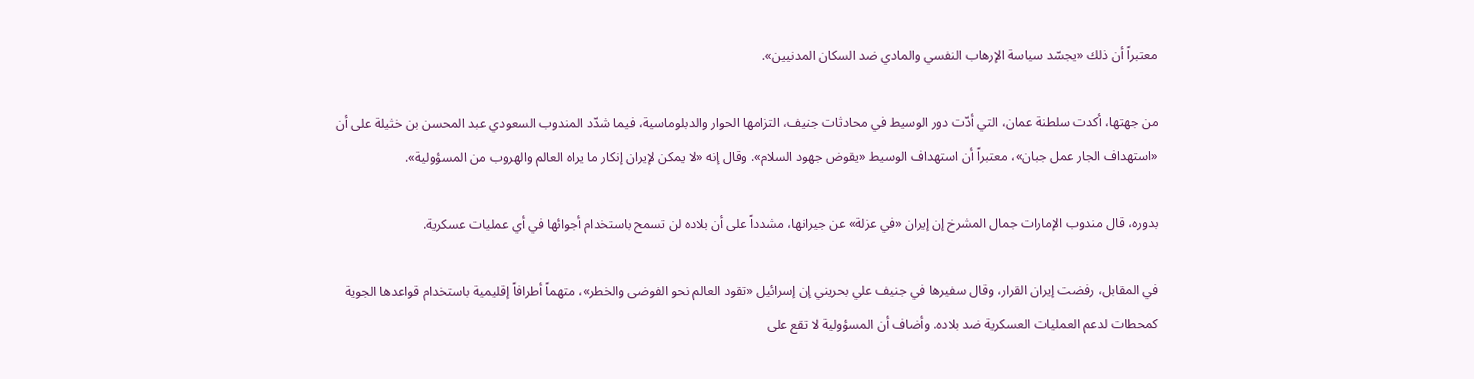معتبراً أن ذلك «يجسّد سياسة الإرهاب النفسي والمادي ضد السكان المدنيين».

من جهتها، أكدت سلطنة عمان، التي أدّت دور الوسيط في محادثات جنيف، التزامها الحوار والدبلوماسية، فيما شدّد المندوب السعودي عبد المحسن بن خثيلة على أن «استهداف الجار عمل جبان»، معتبراً أن استهداف الوسيط «يقوض جهود السلام». وقال إنه «لا يمكن لإيران إنكار ما يراه العالم والهروب من المسؤولية».

بدوره، قال مندوب الإمارات جمال المشرخ إن إيران «في عزلة» عن جيرانها، مشدداً على أن بلاده لن تسمح باستخدام أجوائها في أي عمليات عسكرية.

في المقابل، رفضت إيران القرار، وقال سفيرها في جنيف علي بحريني إن إسرائيل «تقود العالم نحو الفوضى والخطر»، متهماً أطرافاً إقليمية باستخدام قواعدها الجوية كمحطات لدعم العمليات العسكرية ضد بلاده. وأضاف أن المسؤولية لا تقع على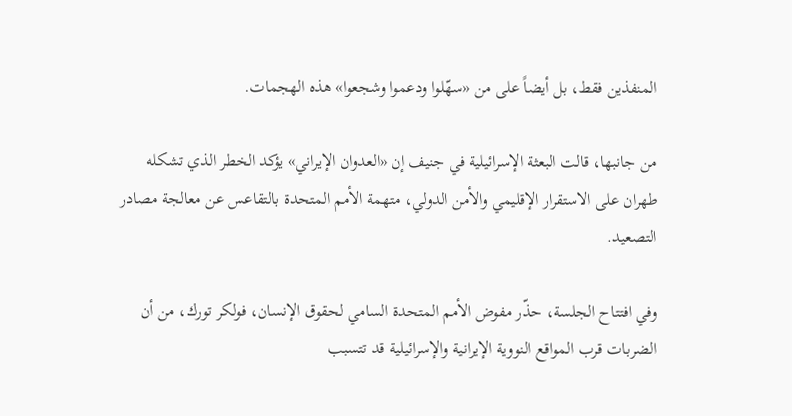المنفذين فقط، بل أيضاً على من «سهّلوا ودعموا وشجعوا» هذه الهجمات.

من جانبها، قالت البعثة الإسرائيلية في جنيف إن «العدوان الإيراني» يؤكد الخطر الذي تشكله طهران على الاستقرار الإقليمي والأمن الدولي، متهمة الأمم المتحدة بالتقاعس عن معالجة مصادر التصعيد.

وفي افتتاح الجلسة، حذّر مفوض الأمم المتحدة السامي لحقوق الإنسان، فولكر تورك، من أن الضربات قرب المواقع النووية الإيرانية والإسرائيلية قد تتسبب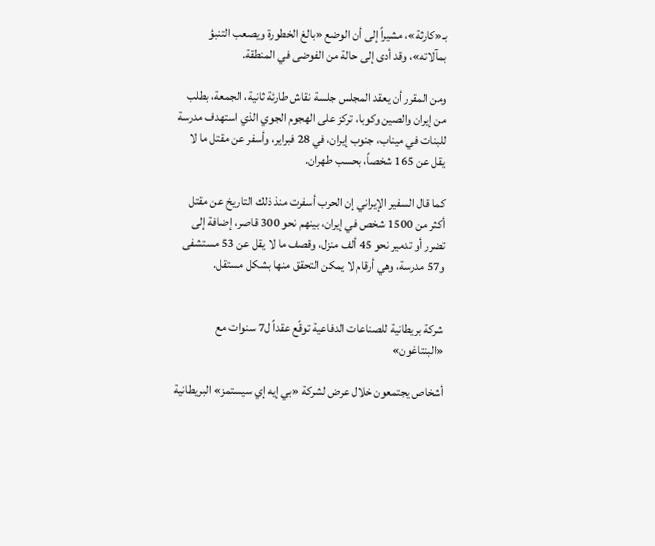بـ«كارثة»، مشيراً إلى أن الوضع «بالغ الخطورة ويصعب التنبؤ بمآلاته»، وقد أدى إلى حالة من الفوضى في المنطقة.

ومن المقرر أن يعقد المجلس جلسة نقاش طارئة ثانية، الجمعة، بطلب من إيران والصين وكوبا، تركز على الهجوم الجوي الذي استهدف مدرسة للبنات في ميناب، جنوب إيران، في 28 فبراير، وأسفر عن مقتل ما لا يقل عن 165 شخصاً، بحسب طهران.

كما قال السفير الإيراني إن الحرب أسفرت منذ ذلك التاريخ عن مقتل أكثر من 1500 شخص في إيران، بينهم نحو 300 قاصر، إضافة إلى تضرر أو تدمير نحو 45 ألف منزل، وقصف ما لا يقل عن 53 مستشفى و57 مدرسة، وهي أرقام لا يمكن التحقق منها بشكل مستقل.


شركة بريطانية للصناعات الدفاعية توقّع عقداً ل7 سنوات مع «البنتاغون»

أشخاص يجتمعون خلال عرض لشركة «بي إيه إي سيستمز» البريطانية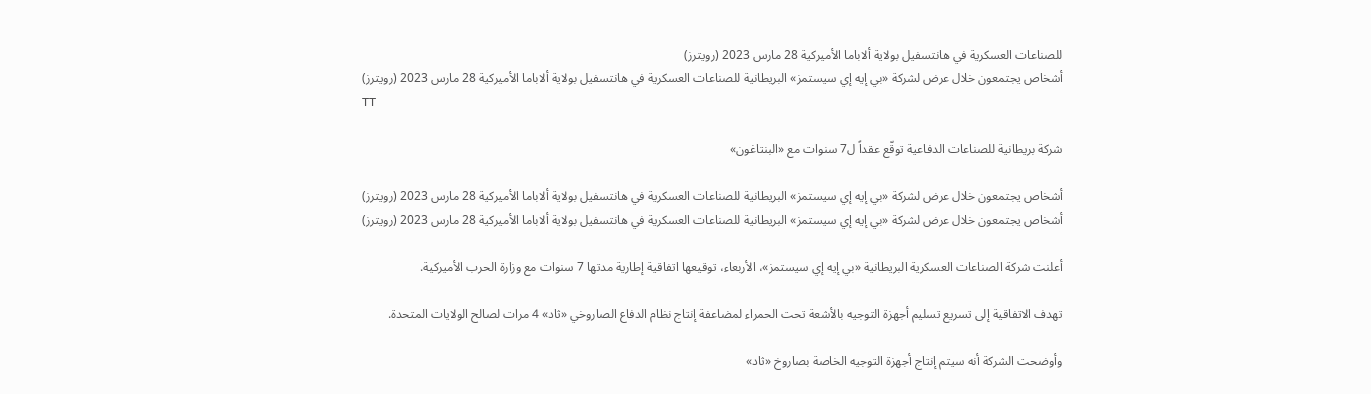للصناعات العسكرية في هانتسفيل بولاية ألاباما الأميركية 28 مارس 2023 (رويترز)
أشخاص يجتمعون خلال عرض لشركة «بي إيه إي سيستمز» البريطانية للصناعات العسكرية في هانتسفيل بولاية ألاباما الأميركية 28 مارس 2023 (رويترز)
TT

شركة بريطانية للصناعات الدفاعية توقّع عقداً ل7 سنوات مع «البنتاغون»

أشخاص يجتمعون خلال عرض لشركة «بي إيه إي سيستمز» البريطانية للصناعات العسكرية في هانتسفيل بولاية ألاباما الأميركية 28 مارس 2023 (رويترز)
أشخاص يجتمعون خلال عرض لشركة «بي إيه إي سيستمز» البريطانية للصناعات العسكرية في هانتسفيل بولاية ألاباما الأميركية 28 مارس 2023 (رويترز)

أعلنت شركة الصناعات العسكرية البريطانية «بي إيه إي سيستمز»، الأربعاء، توقيعها اتفاقية إطارية مدتها 7 سنوات مع وزارة الحرب الأميركية.

تهدف الاتفاقية إلى تسريع تسليم أجهزة التوجيه بالأشعة تحت الحمراء لمضاعفة إنتاج نظام الدفاع الصاروخي «ثاد» 4 مرات لصالح الولايات المتحدة.

وأوضحت الشركة أنه سيتم إنتاج أجهزة التوجيه الخاصة بصاروخ «ثاد»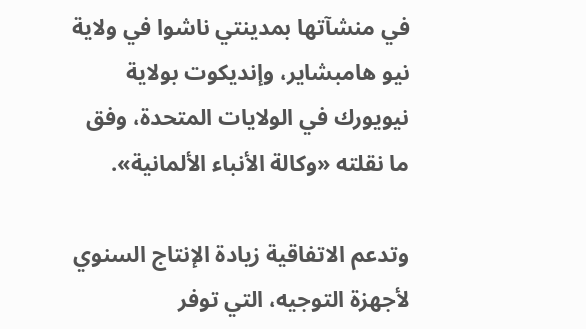في منشآتها بمدينتي ناشوا في ولاية نيو هامبشاير، وإنديكوت بولاية نيويورك في الولايات المتحدة، وفق ما نقلته «وكالة الأنباء الألمانية».

وتدعم الاتفاقية زيادة الإنتاج السنوي لأجهزة التوجيه، التي توفر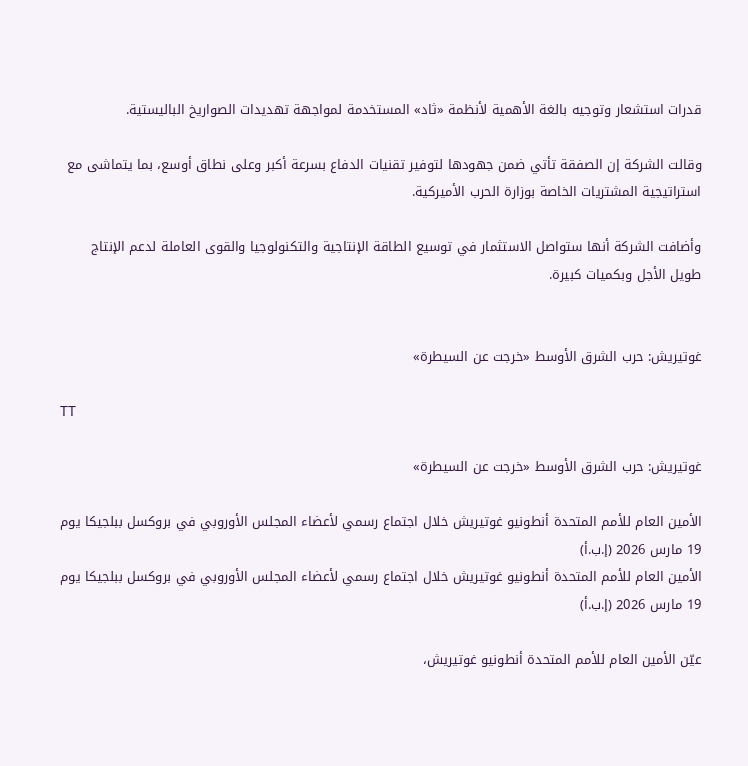قدرات استشعار وتوجيه بالغة الأهمية لأنظمة «ثاد» المستخدمة لمواجهة تهديدات الصواريخ الباليستية.

وقالت الشركة إن الصفقة تأتي ضمن جهودها لتوفير تقنيات الدفاع بسرعة أكبر وعلى نطاق أوسع، بما يتماشى مع استراتيجية المشتريات الخاصة بوزارة الحرب الأميركية.

وأضافت الشركة أنها ستواصل الاستثمار في توسيع الطاقة الإنتاجية والتكنولوجيا والقوى العاملة لدعم الإنتاج طويل الأجل وبكميات كبيرة.


غوتيريش: حرب الشرق الأوسط «خرجت عن السيطرة»

TT

غوتيريش: حرب الشرق الأوسط «خرجت عن السيطرة»

الأمين العام للأمم المتحدة أنطونيو غوتيريش خلال اجتماع رسمي لأعضاء المجلس الأوروبي في بروكسل ببلجيكا يوم 19 مارس 2026 (إ.ب.أ)
الأمين العام للأمم المتحدة أنطونيو غوتيريش خلال اجتماع رسمي لأعضاء المجلس الأوروبي في بروكسل ببلجيكا يوم 19 مارس 2026 (إ.ب.أ)

عيّن الأمين العام للأمم المتحدة أنطونيو غوتيريش،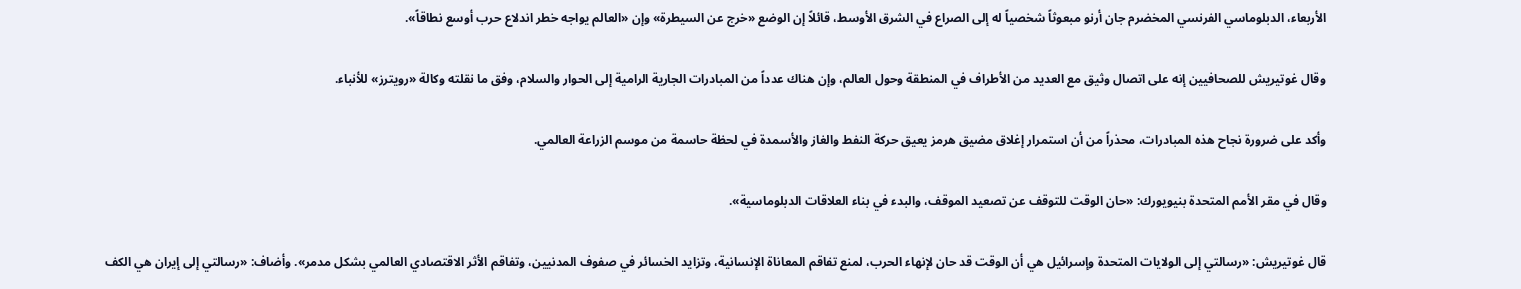الأربعاء، الدبلوماسي الفرنسي ‌المخضرم جان أرنو ‌مبعوثاً شخصياً ‌له إلى الصراع في الشرق الأوسط، قائلاً إن الوضع «خرج عن السيطرة» وإن «العالم ‌يواجه ‌خطر اندلاع ‌حرب ‌أوسع نطاقاً».

وقال غوتيريش للصحافيين إنه على ‌اتصال وثيق مع العديد من الأطراف في المنطقة وحول العالم، وإن هناك عدداً من المبادرات الجارية الرامية إلى الحوار والسلام، وفق ما نقلته وكالة «رويترز» للأنباء.

وأكد على ضرورة نجاح هذه المبادرات، محذراً من أن استمرار إغلاق مضيق هرمز يعيق حركة النفط والغاز والأسمدة في لحظة حاسمة من موسم الزراعة العالمي.

وقال في مقر الأمم المتحدة بنيويورك: «حان الوقت للتوقف عن تصعيد الموقف، والبدء في بناء العلاقات الدبلوماسية».

قال غوتيريش: «رسالتي إلى الولايات المتحدة وإسرائيل هي أن الوقت قد حان لإنهاء الحرب، لمنع تفاقم المعاناة الإنسانية، وتزايد الخسائر في صفوف المدنيين، وتفاقم الأثر الاقتصادي العالمي بشكل مدمر». وأضاف: «رسالتي إلى إيران هي الكف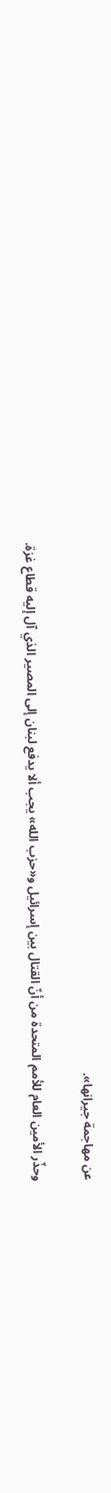عن مهاجمة جيرانها».

وحذّر الأمين العام للأمم المتحدة من أنّ القتال بين إسرائيل و«حزب الله» يجب ألا يدفع لبنان إلى المصير الذي آل إليه قطاع غزة.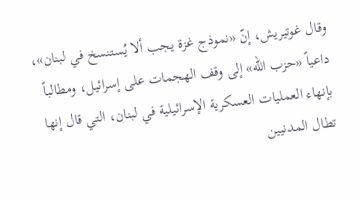وقال غوتيريش، إنّ «نموذج غزة يجب ألا يُستنسخ في لبنان»، داعياً «حزب الله» إلى وقف الهجمات على إسرائيل، ومطالباً بإنهاء العمليات العسكرية الإسرائيلية في لبنان، التي قال إنها تطال المدنيين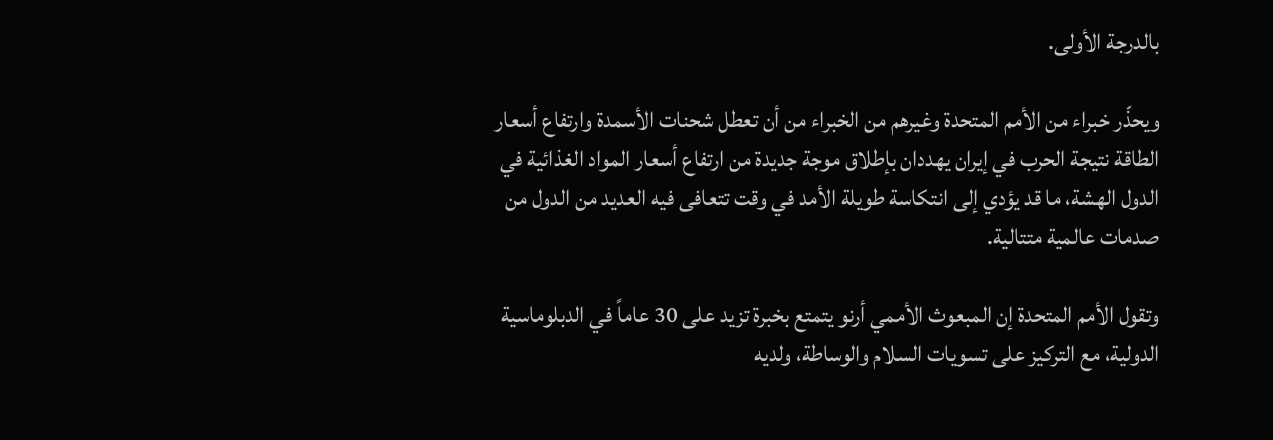بالدرجة الأولى.

ويحذّر خبراء من الأمم المتحدة وغيرهم من الخبراء من أن تعطل شحنات الأسمدة وارتفاع أسعار الطاقة نتيجة الحرب في إيران يهددان بإطلاق موجة جديدة من ارتفاع أسعار المواد الغذائية في الدول الهشة، ما قد يؤدي إلى انتكاسة طويلة الأمد في وقت تتعافى فيه العديد من الدول من صدمات عالمية متتالية.

وتقول الأمم المتحدة إن المبعوث الأممي أرنو يتمتع بخبرة تزيد على 30 عاماً في الدبلوماسية الدولية، مع التركيز على تسويات السلام والوساطة، ولديه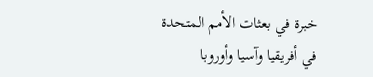خبرة في بعثات الأمم المتحدة في أفريقيا وآسيا وأوروبا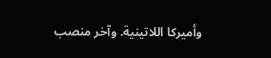وأميركا اللاتينية. وآخر منصب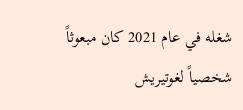شغله في عام 2021 كان مبعوثاً شخصياً لغوتيريش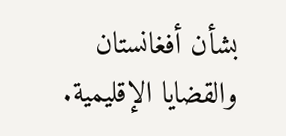بشأن أفغانستان والقضايا الإقليمية.